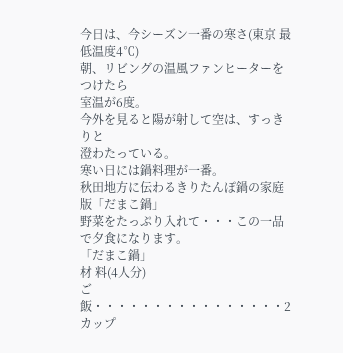今日は、今シーズン一番の寒さ(東京 最低温度4℃)
朝、リビングの温風ファンヒーターをつけたら
室温が6度。
今外を見ると陽が射して空は、すっきりと
澄わたっている。
寒い日には鍋料理が一番。
秋田地方に伝わるきりたんぽ鍋の家庭版「だまこ鍋」
野菜をたっぷり入れて・・・この一品で夕食になります。
「だまこ鍋」
材 料(4人分)
ご飯・・・・・・・・・・・・・・・・2カップ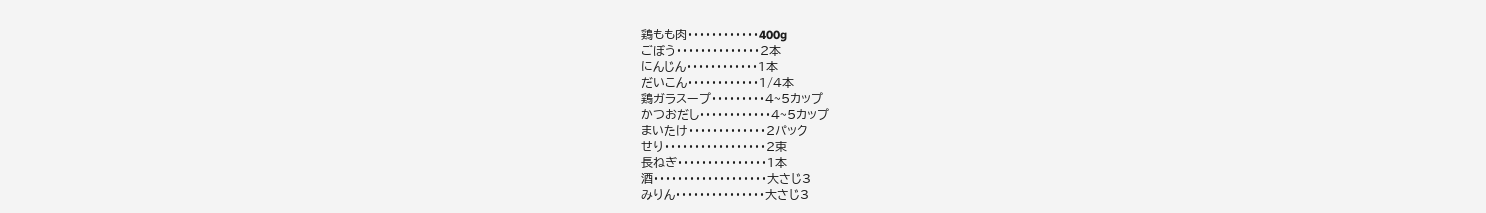鶏もも肉・・・・・・・・・・・・400g
ごぼう・・・・・・・・・・・・・・2本
にんじん・・・・・・・・・・・・1本
だいこん・・・・・・・・・・・・1/4本
鶏ガラスープ・・・・・・・・・4~5カップ
かつおだし・・・・・・・・・・・・4~5カップ
まいたけ・・・・・・・・・・・・・2パック
せり・・・・・・・・・・・・・・・・・2束
長ねぎ・・・・・・・・・・・・・・・1本
酒・・・・・・・・・・・・・・・・・・・大さじ3
みりん・・・・・・・・・・・・・・・大さじ3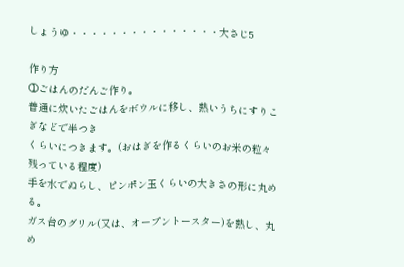しょうゆ・・・・・・・・・・・・・・・大さじ5

作り方
①ごはんのだんご作り。
普通に炊いたごはんをボウルに移し、熱いうちにすりこぎなどで半つき
くらいにつきます。(おはぎを作るくらいのお米の粒々残っている程度)
手を水でぬらし、ピンポン玉くらいの大きさの形に丸める。
ガス台のグリル(又は、オープントースター)を熱し、丸め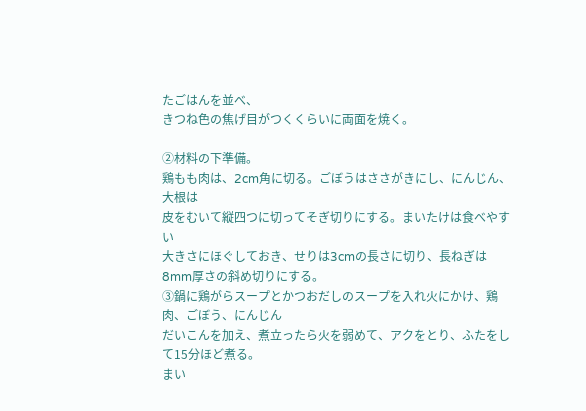たごはんを並べ、
きつね色の焦げ目がつくくらいに両面を焼く。

②材料の下準備。
鶏もも肉は、2cm角に切る。ごぼうはささがきにし、にんじん、大根は
皮をむいて縦四つに切ってそぎ切りにする。まいたけは食べやすい
大きさにほぐしておき、せりは3cmの長さに切り、長ねぎは8mm厚さの斜め切りにする。
③鍋に鶏がらスープとかつおだしのスープを入れ火にかけ、鶏肉、ごぼう、にんじん
だいこんを加え、煮立ったら火を弱めて、アクをとり、ふたをして15分ほど煮る。
まい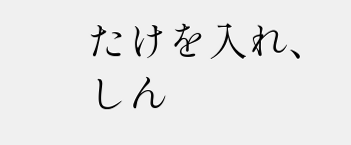たけを入れ、しん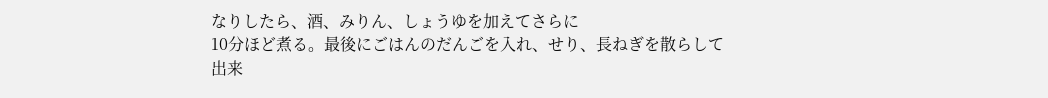なりしたら、酒、みりん、しょうゆを加えてさらに
10分ほど煮る。最後にごはんのだんごを入れ、せり、長ねぎを散らして
出来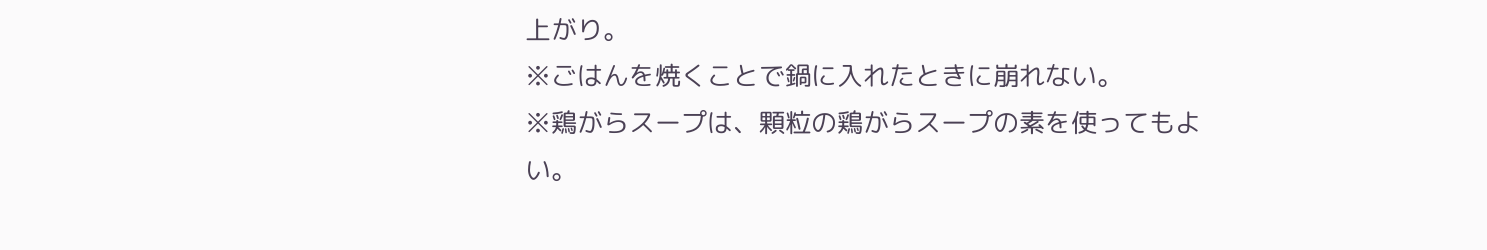上がり。
※ごはんを焼くことで鍋に入れたときに崩れない。
※鶏がらスープは、顆粒の鶏がらスープの素を使ってもよい。